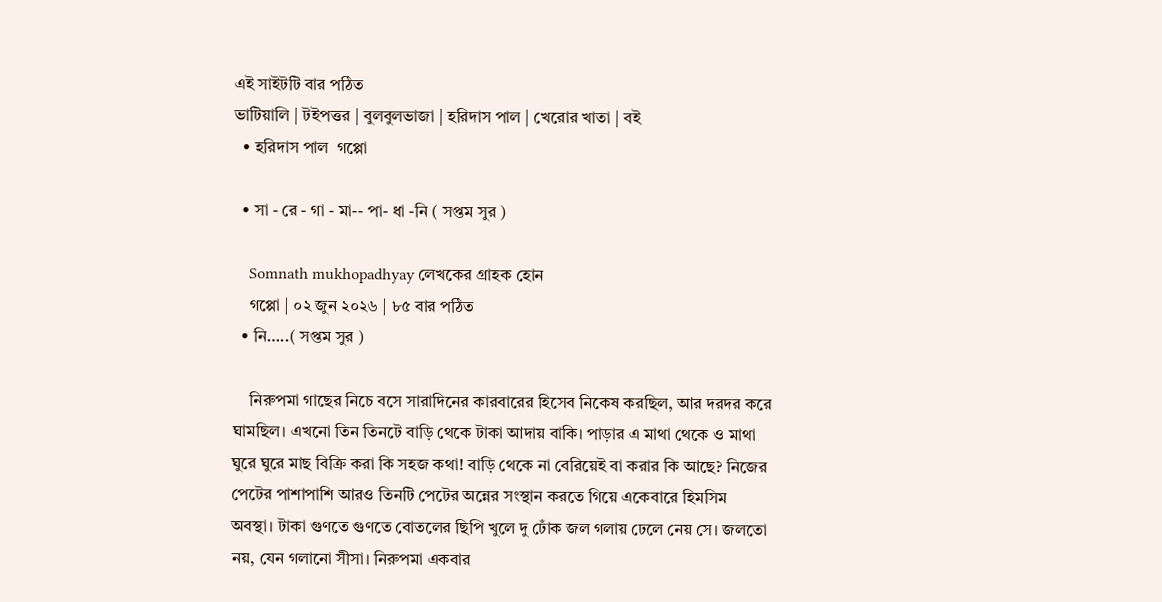এই সাইটটি বার পঠিত
ভাটিয়ালি | টইপত্তর | বুলবুলভাজা | হরিদাস পাল | খেরোর খাতা | বই
  • হরিদাস পাল  গপ্পো

  • সা - রে - গা - মা-- পা- ধা -নি ( সপ্তম সুর )

    Somnath mukhopadhyay লেখকের গ্রাহক হোন
    গপ্পো | ০২ জুন ২০২৬ | ৮৫ বার পঠিত
  • নি…..( সপ্তম সুর )

    নিরুপমা গাছের নিচে বসে সারাদিনের কারবারের হিসেব নিকেষ করছিল, আর দরদর করে ঘামছিল। এখনো তিন তিনটে বাড়ি থেকে টাকা আদায় বাকি। পাড়ার এ মাথা থেকে ও মাথা ঘুরে ঘুরে মাছ বিক্রি করা কি সহজ কথা! বাড়ি থেকে না বেরিয়েই বা করার কি আছে? নিজের পেটের পাশাপাশি আরও তিনটি পেটের অন্নের সংস্থান করতে গিয়ে একেবারে হিমসিম অবস্থা। টাকা গুণতে গুণতে বোতলের ছিপি খুলে দু ঢোঁক জল গলায় ঢেলে নেয় সে। জলতো নয়, যেন গলানো সীসা। নিরুপমা একবার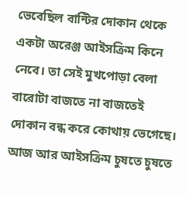ভেবেছিল বান্টির দোকান থেকে একটা অরেঞ্জ আইসক্রিম কিনে নেবে। তা সেই মুখপোড়া বেলা বারোটা বাজতে না বাজতেই দোকান বন্ধ করে কোথায় ভেগেছে। আজ আর আইসক্রিম চুষতে চুষতে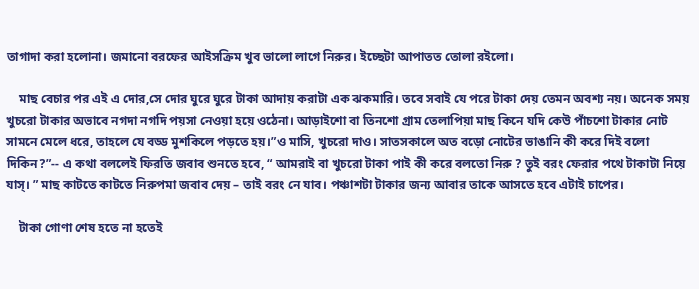তাগাদা করা হলোনা। জমানো বরফের আইসক্রিম খুব ভালো লাগে নিরুর। ইচ্ছেটা আপাতত তোলা রইলো।

    মাছ বেচার পর এই এ দোর,সে দোর ঘুরে ঘুরে টাকা আদায় করাটা এক ঝকমারি। তবে সবাই যে পরে টাকা দেয় তেমন অবশ্য নয়। অনেক সময় খুচরো টাকার অভাবে নগদা নগদি পয়সা নেওয়া হয়ে ওঠেনা। আড়াইশো বা তিনশো গ্রাম তেলাপিয়া মাছ কিনে যদি কেউ পাঁচশো টাকার নোট সামনে মেলে ধরে, তাহলে যে বড্ড মুশকিলে পড়তে হয়।”ও মাসি, খুচরো দাও। সাতসকালে অত বড়ো নোটের ভাঙানি কী করে দিই বলো দিকিন?”-- এ কথা বললেই ফিরতি জবাব শুনতে হবে, “ আমরাই বা খুচরো টাকা পাই কী করে বলতো নিরু ? তুই বরং ফেরার পথে টাকাটা নিয়ে যাস্। ” মাছ কাটতে কাটতে নিরুপমা জবাব দেয় – তাই বরং নে যাব। পঞ্চাশটা টাকার জন্য আবার তাকে আসতে হবে এটাই চাপের।

    টাকা গোণা শেষ হতে না হতেই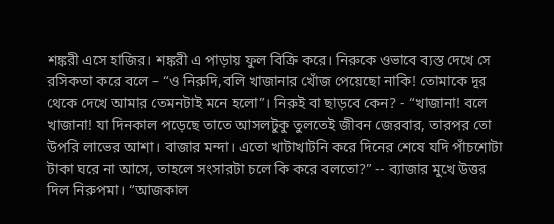শঙ্করী এসে হাজির। শঙ্করী এ পাড়ায় ফুল বিক্রি করে। নিরুকে ওভাবে ব্যস্ত দেখে সে রসিকতা করে বলে – “ও নিরুদি,বলি খাজানার খোঁজ পেয়েছো নাকি! তোমাকে দূর থেকে দেখে আমার তেমনটাই মনে হলো”। নিরুই বা ছাড়বে কেন? - “খাজানা! বলে খাজানা! যা দিনকাল পড়েছে তাতে আসলটুকু তুলতেই জীবন জেরবার, তারপর তো উপরি লাভের আশা। বাজার মন্দা। এতো খাটাখাটনি করে দিনের শেষে যদি পাঁচশোটা টাকা ঘরে না আসে, তাহলে সংসারটা চলে কি করে বলতো?” -- ব্যাজার মুখে উত্তর দিল নিরুপমা। “আজকাল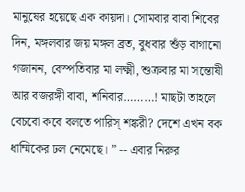মানুষের হয়েছে এক কায়দা। সোমবার বাবা শিবের দিন, মঙ্গলবার জয় মঙ্গল ব্রত, বুধবার শুঁড় বাগানো গজানন, বেস্পতিবার মা লক্ষ্মী, শুক্রবার মা সন্তোষী আর বজরঙ্গী বাবা, শনিবার………! মাছটা তাহলে বেচবো কবে বলতে পারিস্ শঙ্করী? দেশে এখন বক ধাম্মিকের ঢল নেমেছে। ” -- এবার নিরুর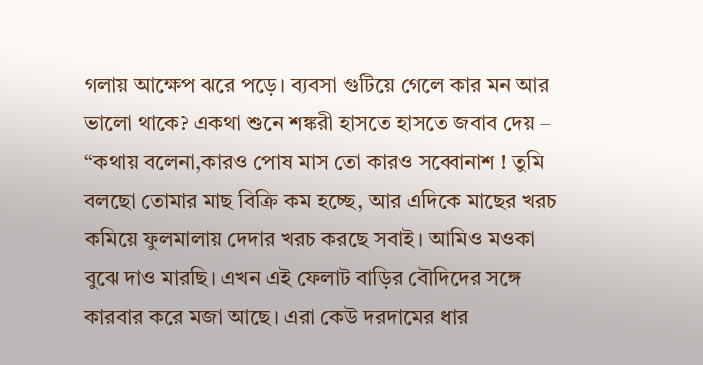গলায় আক্ষেপ ঝরে পড়ে। ব্যবসা গুটিয়ে গেলে কার‌ মন আর ভালো থাকে? একথা শুনে শঙ্করী হাসতে হাসতে জবাব দেয় – “কথায় বলেনা,কার‌ও পোষ মাস তো কার‌ও সব্বোনাশ ! তুমি বলছো তোমার মাছ বিক্রি কম হচ্ছে, আর এদিকে মাছের খরচ কমিয়ে ফুলমালায় দেদার খরচ করছে সবাই। আমিও ম‌ওকা বুঝে দা‌ও মারছি। এখন এই ফেলাট বাড়ির বৌদিদের সঙ্গে কারবার করে মজা আছে। এরা কেউ দরদামের ধার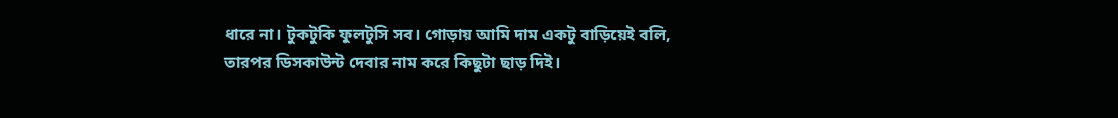ধারে না। টুকটুকি ফুলটুসি সব। গোড়ায় আমি দাম একটু বাড়িয়েই বলি, তারপর ডিসকাউন্ট দেবার নাম করে কিছুটা ছাড় দিই।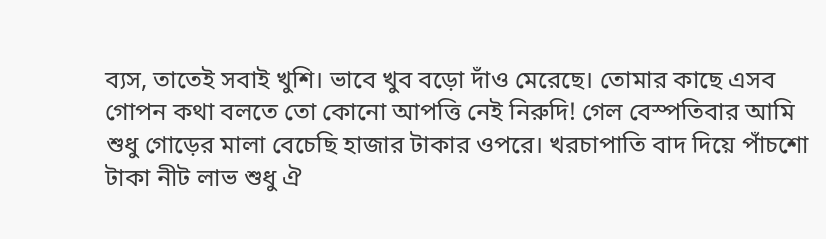ব্যস, তাতেই সবাই খুশি। ভাবে খুব বড়ো দাঁও মেরেছে। তোমার কাছে এসব গোপন কথা বলতে তো কোনো আপত্তি নেই নিরুদি! গেল বেস্পতিবার আমি শুধু গোড়ের মালা বেচেছি হাজার টাকার ওপরে। খরচাপাতি বাদ দিয়ে পাঁচশো টাকা নীট লাভ শুধু ঐ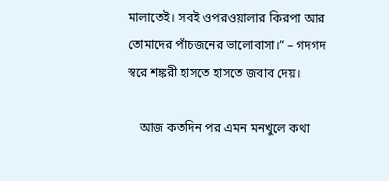মালাতেই। সব‌ই ওপর‌ওয়ালার কিরপা আর তোমাদের পাঁচজনের ভালোবাসা।” – গদগদ স্বরে শঙ্করী হাসতে হাসতে জবাব দেয়।

    আজ কতদিন পর এমন মনখুলে কথা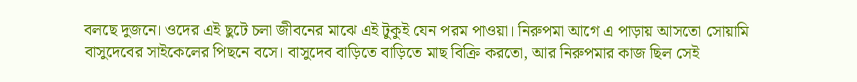বলছে দুজনে। ওদের এই ছুটে চলা জীবনের মাঝে এই টুকুই যেন পরম পাওয়া। নিরুপমা আগে এ পাড়ায় আসতো সোয়ামি বাসুদেবের সাইকেলের পিছনে বসে। বাসুদেব বাড়িতে বাড়িতে মাছ বিক্রি করতো, আর নিরুপমার কাজ ছিল সেই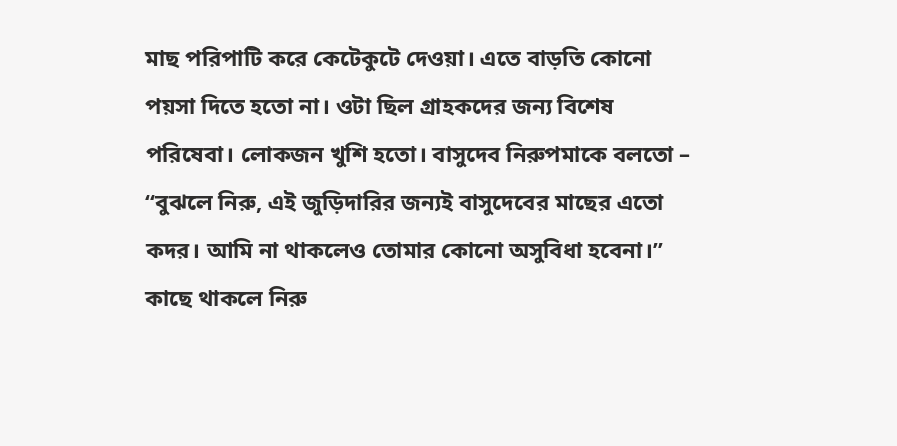মাছ পরিপাটি করে কেটেকুটে দেওয়া। এতে বাড়তি কোনো পয়সা দিতে হতো না। ওটা ছিল গ্রাহকদের জন্য বিশেষ পরিষেবা। লোকজন খুশি হতো। বাসুদেব নিরুপমাকে বলতো – “বুঝলে নিরু, এই জুড়িদারির জন্য‌ই বাসুদেবের মাছের এতো কদর। আমি না থাকলেও তোমার কোনো অসুবিধা হবেনা।” কাছে থাকলে নিরু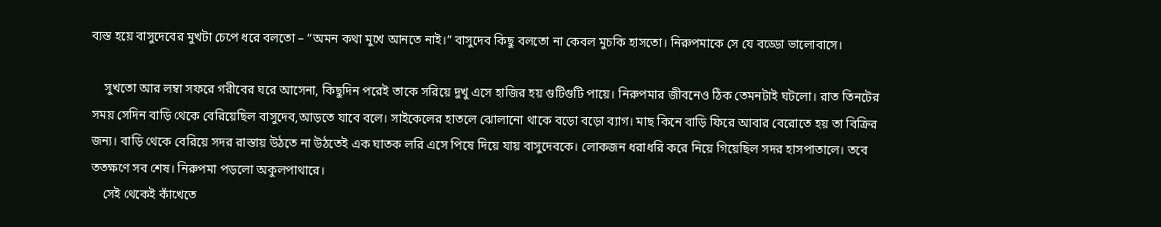ব্যস্ত হয়ে বাসুদেবের মুখটা চেপে ধরে বলতো – “অমন কথা মুখে আনতে নাই।” বাসুদেব কিছু বলতো না কেবল মুচকি হাসতো। নিরুপমাকে সে যে বড্ডো ভালোবাসে।

    সুখতো আর লম্বা সফরে গরীবের ঘরে আসেনা, কিছুদিন পরেই তাকে সরিয়ে দুখু এসে হাজির হয় গুটিগুটি পায়ে। নিরুপমার জীবনেও ঠিক তেমনটাই ঘটলো। রাত তিনটের সময় সেদিন বাড়ি থেকে বেরিয়েছিল বাসুদেব,আড়তে যাবে বলে। সাইকেলের হাতলে ঝোলানো থাকে বড়ো বড়ো ব্যাগ। মাছ কিনে বাড়ি ফিরে আবার বেরোতে হয় তা বিক্রির জন্য। বাড়ি থেকে বেরিয়ে সদর রাস্তায় উঠতে না উঠতেই এক ঘাতক লরি এসে পিষে দিয়ে যায় বাসুদেবকে। লোকজন ধরাধরি করে নিয়ে গিয়েছিল সদর হাসপাতালে। তবে ততক্ষণে সব শেষ। নিরুপমা পড়লো অকুলপাথারে।
    সেই থেকেই কাঁখেতে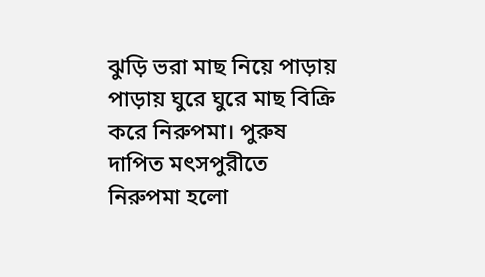ঝুড়ি ভরা মাছ নিয়ে পাড়ায় পাড়ায় ঘুরে ঘুরে মাছ বিক্রি করে নিরুপমা। পুরুষ দাপিত মৎসপুরীতে নিরুপমা হলো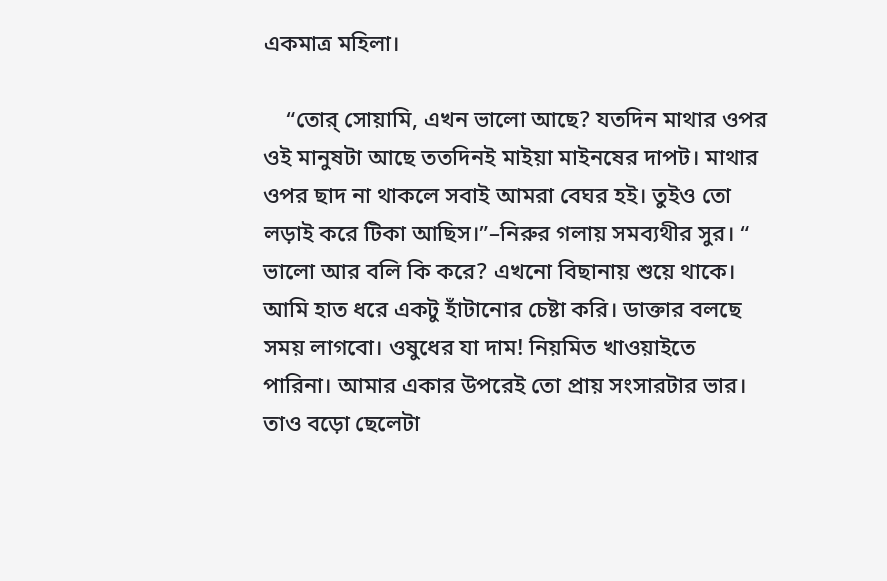একমাত্র মহিলা।

    “তোর্ সোয়ামি, এখন ভালো আছে? যতদিন মাথার ওপর ওই মানুষটা আছে ততদিন‌ই মাইয়া মাইনষের দাপট। মাথার ওপর ছাদ না থাকলে সবাই আমরা বেঘর হ‌ই। তুইও তো ল‌ড়াই করে টিকা আছিস।”–নিরুর গলায় সমব্যথীর সুর। “ ভালো আর বলি কি করে? এখনো বিছানায় শুয়ে থাকে। আমি হাত ধরে একটু হাঁটানোর চেষ্টা করি। ডাক্তার বলছে সময় লাগবো। ওষুধের যা দাম! নিয়মিত খাওয়াইতে পারিনা। আমার একার উপরেই তো প্রায় সংসারটার ভার। তাও বড়ো ছেলেটা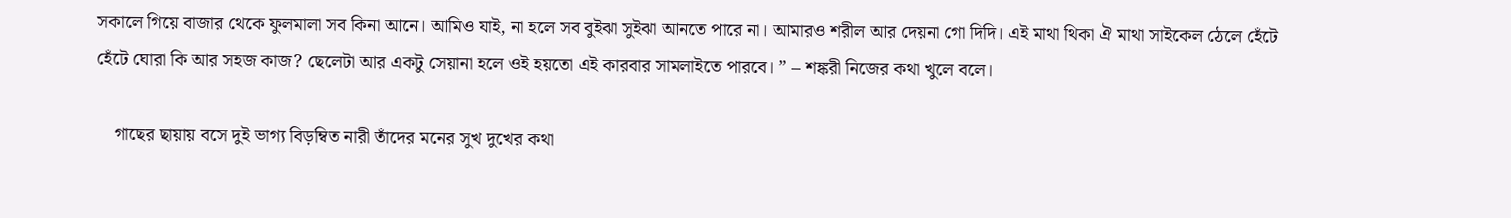সকালে গিয়ে বাজার থেকে ফুলমালা সব কিনা আনে। আমিও যাই, না হলে সব বুইঝা সুইঝা আনতে পারে না। আমার‌ও শরীল আর দেয়না গো দিদি। এই মাথা থিকা ঐ মাথা সাইকেল ঠেলে হেঁটে হেঁটে ঘোরা কি আর সহজ কাজ? ছেলেটা আর একটু সেয়ানা হলে ওই হয়তো এই কারবার সামলাইতে পারবে। ” – শঙ্করী নিজের কথা খুলে বলে।

    গাছের ছায়ায় বসে দুই ভাগ্য বিড়ম্বিত নারী তাঁদের মনের সুখ দুখের কথা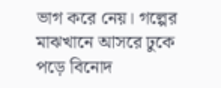ভাগ করে নেয়। গল্পের মাঝখানে আসরে ঢুকে পড়ে বিনোদ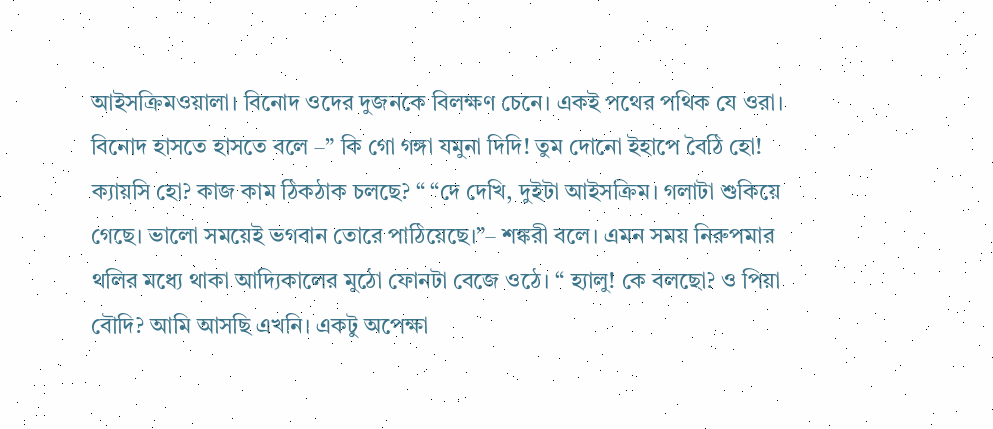আইসক্রিম‌ওয়ালা। বিনোদ ওদের দুজনকে বিলক্ষণ চেনে। এক‌ই পথের পথিক যে ওরা। বিনোদ হাসতে হাসতে বলে –” কি গো গঙ্গা যমুনা দিদি! তুম দোনো ইহাপে বৈঠি হো! ক্যায়সি হো? কাজ কাম ঠিকঠাক চলছে? “ “দে দেখি, দুইটা আইসক্রিম। গলাটা শুকিয়ে গেছে। ভালো সময়েই ভগবান তোরে পাঠিয়েছে।”– শঙ্করী বলে। এমন সময় নিরুপমার থলির মধ্যে থাকা আদ্যিকালের মুঠো ফোনটা বেজে ওঠে। “ হ্যালু! কে বলছো? ও পিয়া বৌদি? আমি আসছি এখনি। একটু অপেক্ষা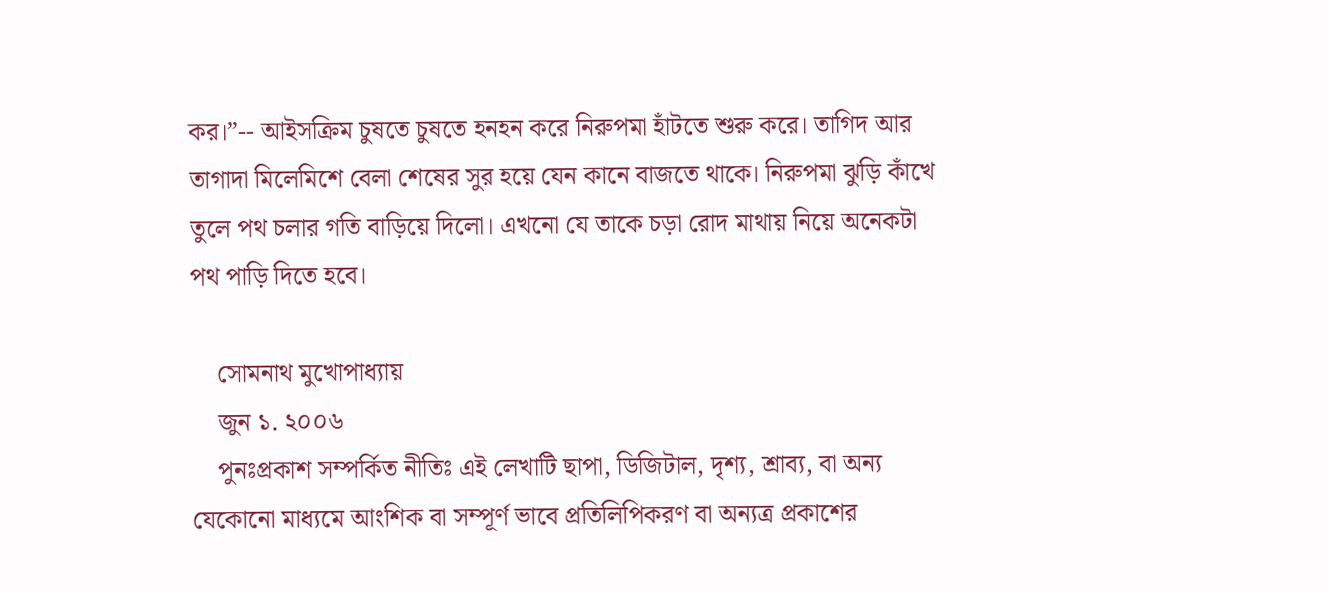কর।”-- আইসক্রিম চুষতে চুষতে হনহন করে নিরুপমা হাঁটতে শুরু করে। তাগিদ আর তাগাদা মিলেমিশে বেলা শেষের সুর হয়ে যেন কানে বাজতে থাকে। নিরুপমা ঝুড়ি কাঁখে তুলে পথ চলার গতি বাড়িয়ে দিলো। এখনো যে তাকে চড়া রোদ মাথায় নিয়ে অনেকটা পথ পাড়ি দিতে হবে।

    সোমনাথ মুখোপাধ্যায়
    জুন ১. ২০০৬
    পুনঃপ্রকাশ সম্পর্কিত নীতিঃ এই লেখাটি ছাপা, ডিজিটাল, দৃশ্য, শ্রাব্য, বা অন্য যেকোনো মাধ্যমে আংশিক বা সম্পূর্ণ ভাবে প্রতিলিপিকরণ বা অন্যত্র প্রকাশের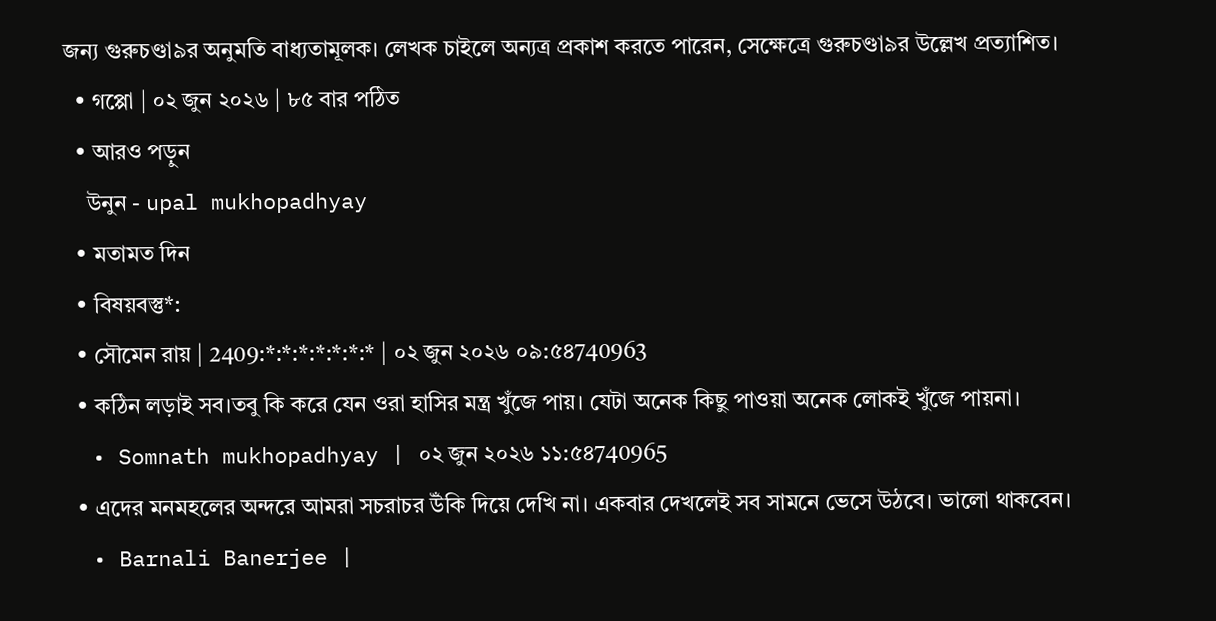জন্য গুরুচণ্ডা৯র অনুমতি বাধ্যতামূলক। লেখক চাইলে অন্যত্র প্রকাশ করতে পারেন, সেক্ষেত্রে গুরুচণ্ডা৯র উল্লেখ প্রত্যাশিত।
  • গপ্পো | ০২ জুন ২০২৬ | ৮৫ বার পঠিত
  • আরও পড়ুন
    উনুন - upal mukhopadhyay
  • মতামত দিন
  • বিষয়বস্তু*:
  • সৌমেন রায় | 2409:*:*:*:*:*:*:* | ০২ জুন ২০২৬ ০৯:৫৪740963
  • কঠিন লড়াই সব।তবু কি করে যেন ওরা হাসির মন্ত্র খুঁজে পায়। যেটা অনেক কিছু পাওয়া অনেক লোকই খুঁজে পায়না।
  • Somnath mukhopadhyay | ০২ জুন ২০২৬ ১১:৫৪740965
  • এদের মনমহলের অন্দরে আমরা সচরাচর উঁকি দিয়ে দেখি না। একবার দেখলেই সব সামনে ভেসে উঠবে। ভালো থাকবেন।
  • Barnali Banerjee |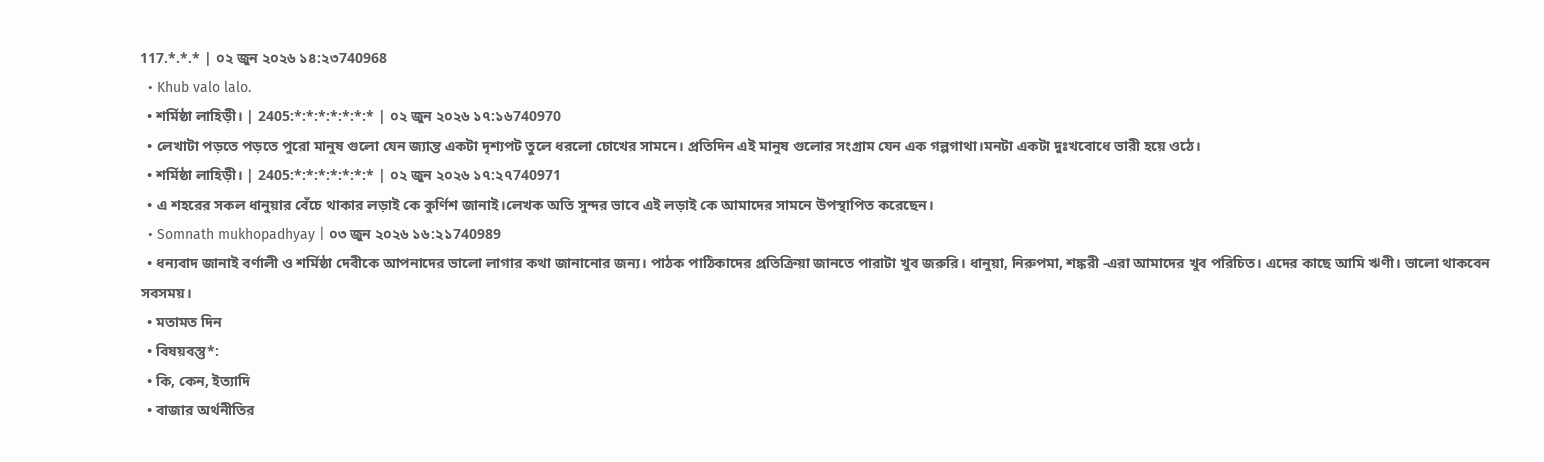117.*.*.* | ০২ জুন ২০২৬ ১৪:২৩740968
  • Khub valo lalo.
  • শর্মিষ্ঠা লাহিড়ী। | 2405:*:*:*:*:*:*:* | ০২ জুন ২০২৬ ১৭:১৬740970
  • লেখাটা পড়তে পড়তে পুরো মানুষ গুলো যেন জ্যান্ত একটা দৃশ্যপট তুলে ধরলো চোখের সামনে। প্রতিদিন এই মানুষ গুলোর সংগ্ৰাম যেন এক গল্পগাথা।মনটা একটা দুঃখবোধে ভারী হয়ে ওঠে।
  • শর্মিষ্ঠা লাহিড়ী। | 2405:*:*:*:*:*:*:* | ০২ জুন ২০২৬ ১৭:২৭740971
  • এ শহরের সকল ধানুয়ার বেঁচে থাকার লড়াই কে কুর্ণিশ জানাই।লেখক অতি সুন্দর ভাবে এই লড়াই কে আমাদের সামনে উপস্থাপিত করেছেন।
  • Somnath mukhopadhyay | ০৩ জুন ২০২৬ ১৬:২১740989
  • ধন্যবাদ জানাই বর্ণালী ও শর্মিষ্ঠা দেবীকে আপনাদের ভালো লাগার কথা জানানোর জন্য। পাঠক পাঠিকাদের প্রতিক্রিয়া জানতে পারাটা খুব জরুরি। ধানুয়া, নিরুপমা, শঙ্করী -এরা আমাদের খুব পরিচিত। এদের কাছে আমি ঋণী। ভালো থাকবেন সবসময়।
  • মতামত দিন
  • বিষয়বস্তু*:
  • কি, কেন, ইত্যাদি
  • বাজার অর্থনীতির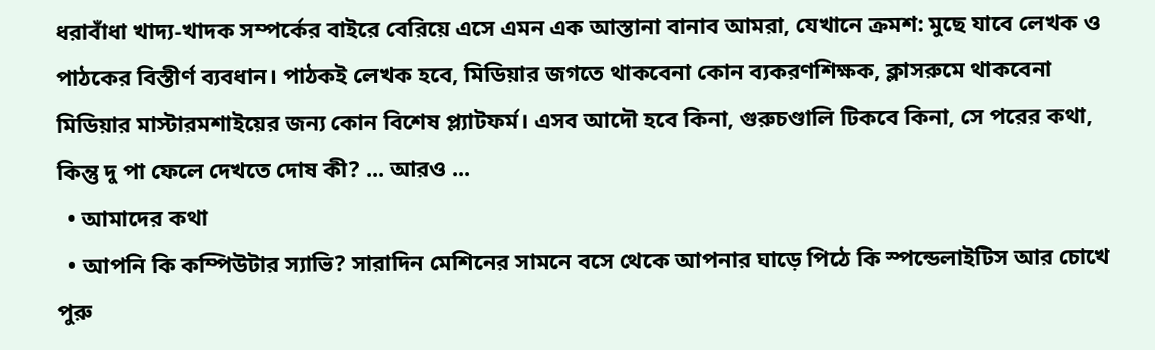ধরাবাঁধা খাদ্য-খাদক সম্পর্কের বাইরে বেরিয়ে এসে এমন এক আস্তানা বানাব আমরা, যেখানে ক্রমশ: মুছে যাবে লেখক ও পাঠকের বিস্তীর্ণ ব্যবধান। পাঠকই লেখক হবে, মিডিয়ার জগতে থাকবেনা কোন ব্যকরণশিক্ষক, ক্লাসরুমে থাকবেনা মিডিয়ার মাস্টারমশাইয়ের জন্য কোন বিশেষ প্ল্যাটফর্ম। এসব আদৌ হবে কিনা, গুরুচণ্ডালি টিকবে কিনা, সে পরের কথা, কিন্তু দু পা ফেলে দেখতে দোষ কী? ... আরও ...
  • আমাদের কথা
  • আপনি কি কম্পিউটার স্যাভি? সারাদিন মেশিনের সামনে বসে থেকে আপনার ঘাড়ে পিঠে কি স্পন্ডেলাইটিস আর চোখে পুরু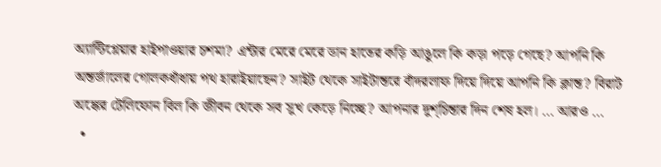অ্যান্টিগ্লেয়ার হাইপাওয়ার চশমা? এন্টার মেরে মেরে ডান হাতের কড়ি আঙুলে কি কড়া পড়ে গেছে? আপনি কি অন্তর্জালের গোলকধাঁধায় পথ হারাইয়াছেন? সাইট থেকে সাইটান্তরে বাঁদরলাফ দিয়ে দিয়ে আপনি কি ক্লান্ত? বিরাট অঙ্কের টেলিফোন বিল কি জীবন থেকে সব সুখ কেড়ে নিচ্ছে? আপনার দুশ্‌চিন্তার দিন শেষ হল। ... আরও ...
  •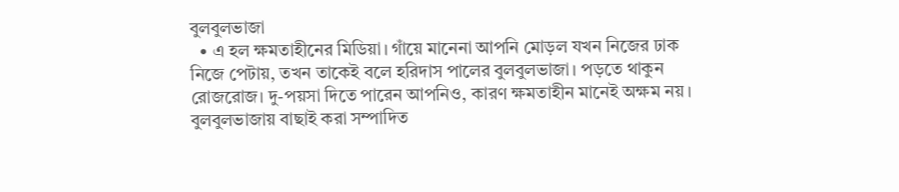বুলবুলভাজা
  • এ হল ক্ষমতাহীনের মিডিয়া। গাঁয়ে মানেনা আপনি মোড়ল যখন নিজের ঢাক নিজে পেটায়, তখন তাকেই বলে হরিদাস পালের বুলবুলভাজা। পড়তে থাকুন রোজরোজ। দু-পয়সা দিতে পারেন আপনিও, কারণ ক্ষমতাহীন মানেই অক্ষম নয়। বুলবুলভাজায় বাছাই করা সম্পাদিত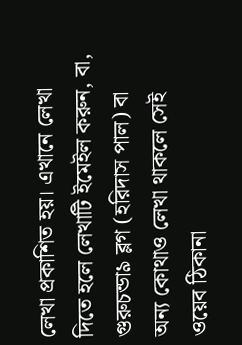লেখা প্রকাশিত হয়। এখানে লেখা দিতে হলে লেখাটি ইমেইল করুন, বা, গুরুচন্ডা৯ ব্লগ (হরিদাস পাল) বা অন্য কোথাও লেখা থাকলে সেই ওয়েব ঠিকানা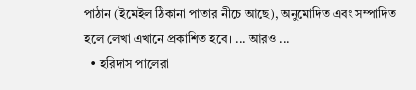পাঠান (ইমেইল ঠিকানা পাতার নীচে আছে), অনুমোদিত এবং সম্পাদিত হলে লেখা এখানে প্রকাশিত হবে। ... আরও ...
  • হরিদাস পালেরা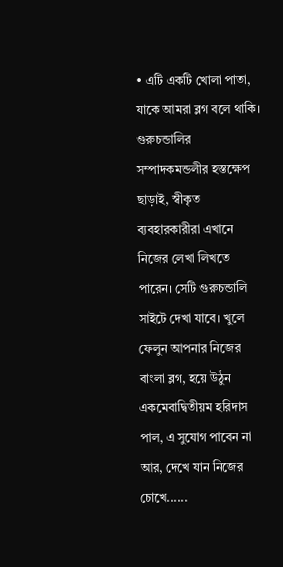• এটি একটি খোলা পাতা, যাকে আমরা ব্লগ বলে থাকি। গুরুচন্ডালির সম্পাদকমন্ডলীর হস্তক্ষেপ ছাড়াই, স্বীকৃত ব্যবহারকারীরা এখানে নিজের লেখা লিখতে পারেন। সেটি গুরুচন্ডালি সাইটে দেখা যাবে। খুলে ফেলুন আপনার নিজের বাংলা ব্লগ, হয়ে উঠুন একমেবাদ্বিতীয়ম হরিদাস পাল, এ সুযোগ পাবেন না আর, দেখে যান নিজের চোখে......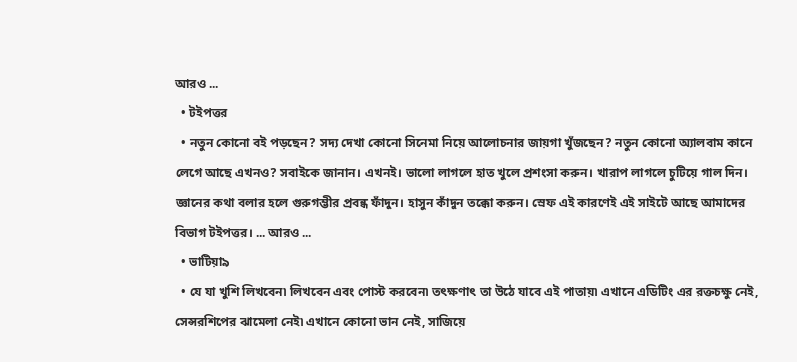আরও ...
  • টইপত্তর
  • নতুন কোনো বই পড়ছেন? সদ্য দেখা কোনো সিনেমা নিয়ে আলোচনার জায়গা খুঁজছেন? নতুন কোনো অ্যালবাম কানে লেগে আছে এখনও? সবাইকে জানান। এখনই। ভালো লাগলে হাত খুলে প্রশংসা করুন। খারাপ লাগলে চুটিয়ে গাল দিন। জ্ঞানের কথা বলার হলে গুরুগম্ভীর প্রবন্ধ ফাঁদুন। হাসুন কাঁদুন তক্কো করুন। স্রেফ এই কারণেই এই সাইটে আছে আমাদের বিভাগ টইপত্তর। ... আরও ...
  • ভাটিয়া৯
  • যে যা খুশি লিখবেন৷ লিখবেন এবং পোস্ট করবেন৷ তৎক্ষণাৎ তা উঠে যাবে এই পাতায়৷ এখানে এডিটিং এর রক্তচক্ষু নেই, সেন্সরশিপের ঝামেলা নেই৷ এখানে কোনো ভান নেই, সাজিয়ে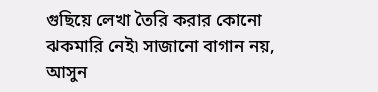গুছিয়ে লেখা তৈরি করার কোনো ঝকমারি নেই৷ সাজানো বাগান নয়, আসুন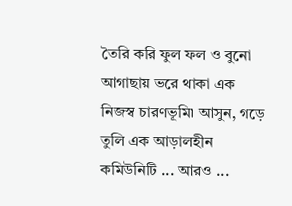তৈরি করি ফুল ফল ও বুনো আগাছায় ভরে থাকা এক নিজস্ব চারণভূমি৷ আসুন, গড়ে তুলি এক আড়ালহীন কমিউনিটি ... আরও ...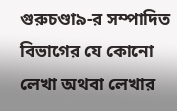গুরুচণ্ডা৯-র সম্পাদিত বিভাগের যে কোনো লেখা অথবা লেখার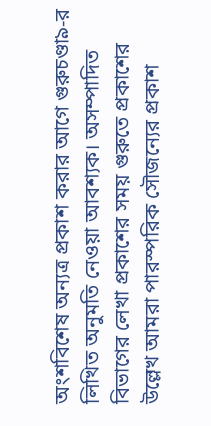অংশবিশেষ অন্যত্র প্রকাশ করার আগে গুরুচণ্ডা৯-র লিখিত অনুমতি নেওয়া আবশ্যক। অসম্পাদিত বিভাগের লেখা প্রকাশের সময় গুরুতে প্রকাশের উল্লেখ আমরা পারস্পরিক সৌজন্যের প্রকাশ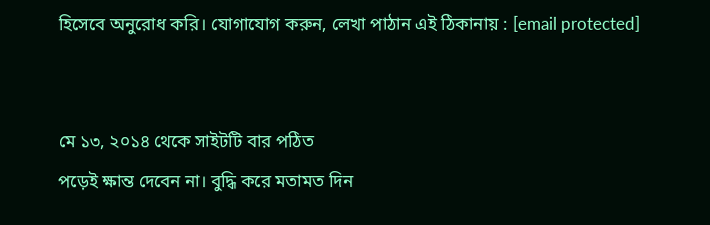হিসেবে অনুরোধ করি। যোগাযোগ করুন, লেখা পাঠান এই ঠিকানায় : [email protected]


মে ১৩, ২০১৪ থেকে সাইটটি বার পঠিত
পড়েই ক্ষান্ত দেবেন না। বুদ্ধি করে মতামত দিন